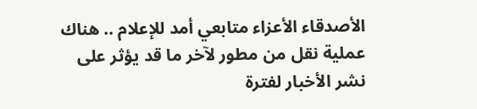الأصدقاء الأعزاء متابعي أمد للإعلام .. هناك عملية نقل من مطور لآخر ما قد يؤثر على نشر الأخبار لفترة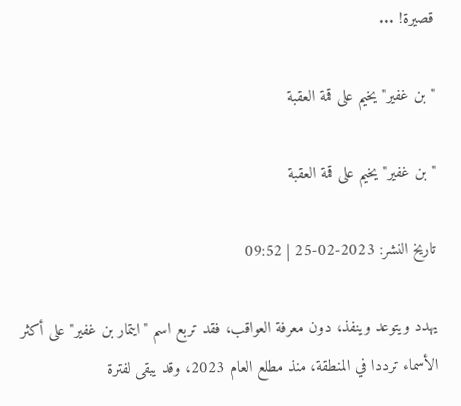قصيرة! ...

"بن غفير" يخيم على قمة العقبة

"بن غفير" يخيم على قمة العقبة

تاريخ النشر: 2023-02-25 | 09:52

يهدد ويتوعد وينفذ، دون معرفة العواقب، فقد تربع اسم "ايتمار بن غفير" على أكثر الأسماء ترددا في المنطقة، منذ مطلع العام 2023، وقد يبقى لفترة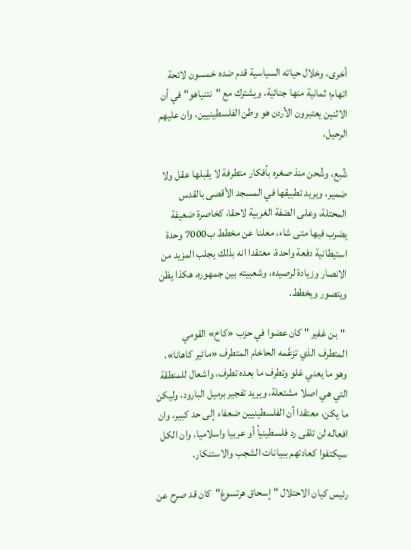أخرى، وخلال حياته السياسية قدم ضده خمسون لائحة اتهام؛ ثمانية منها جنائية، ويشترك مع "نتنياهو" في أن الاثنين يعتبرون الأردن هو وطن الفلسطينيين، وان عليهم الرحيل.

شُبع، وشُحن منذ صغره بأفكار متطرفة لا يقبلها عقل ولا ضمير، ويريد تطبيقها في المسجد الأقصى بالقدس المحتلة، وعلى الضفة الغربية لاحقا، كخاصرة ضعيفة يضرب فيها متى شاء، معلنا عن مخطط ب7000 وحدة استيطانية دفعة واحدة، معتقدا انه بذلك يجلب المزيد من الانصار وزيادة لرصيده، وشعبيته بين جمهوره، هكذا يظن ويتصور ويخطط.

 "بن غفير " كان عضوا في حزب «كاخ» القومي المتطرف الذي تزعَّمه الحاخام المتطرف «مائير كاهانا»، وهو ما يعني غلو وتطرف ما بعده تطرف، واشعال للمنطقة التي هي اصلا مشتعلة، ويريد تفجير برميل البارود، وليكن ما يكن، معتقدا أن الفلسطينيين ضعفاء إلى حد كبير، وان افعاله لن تلقى رد فلسطينيأ أو عربيا واسلاميا، وان الكل سيكتفوا كعادتهم ببيانات الشجب والاستنكار.

رئيس كيان الاحتلال "إسحاق هرتسوغ"  كان قد صرح عن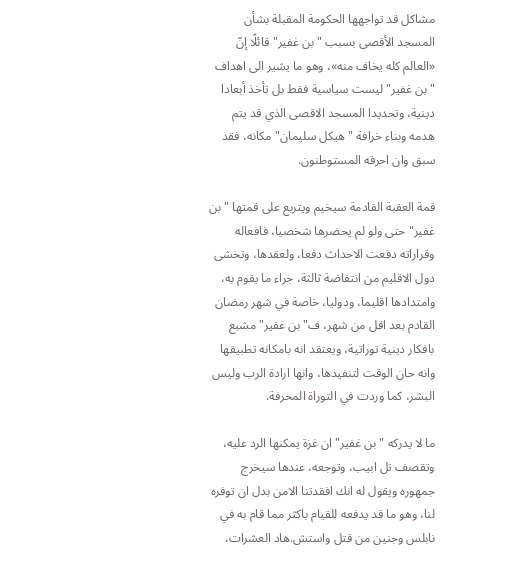مشاكل قد تواجهها الحكومة المقبلة بشأن المسجد الأقصى بسبب "بن غفير" قائلًا إنّ «العالم كله يخاف منه»، وهو ما يشير الى اهداف "بن غفير" ليست سياسية فقط بل تأخذ أبعادا دينية، وتحديدا المسجد الاقصى الذي قد يتم هدمه وبناء خرافة "هيكل سليمان" مكانه، فقد سبق وان احرقه المستوطنون.

قمة العقبة القادمة سيخيم ويتربع على قمتها "بن غفير" حتى ولو لم يحضرها شخصيا، فافعاله وقراراته دفعت الاحداث دفعا، ولعقدها، وتخشى دول الاقليم من انتفاضة ثالثة، جراء ما يقوم به، وامتدادها اقليما، ودوليا، خاصة في شهر رمضان القادم بعد اقل من شهر، ف"بن غفير" مشبع بافكار دينية توراتية، ويعتقد انه بامكانه تطبيقها وانه حان الوقت لتنفيذها، وانها ارادة الرب وليس البشر، كما وردت في التوراة المحرفة.

ما لا يدركه "بن غفير" ان غزة يمكنها الرد عليه، وتقصف تل ابيب، وتوجعه، عندها سيخرج جمهوره ويقول له انك افقدتنا الامن بدل ان توفره لنا، وهو ما قد يدفعه للقيام باكثر مما قام به في نابلس وجنين من قتل واستش.هاد العشرات،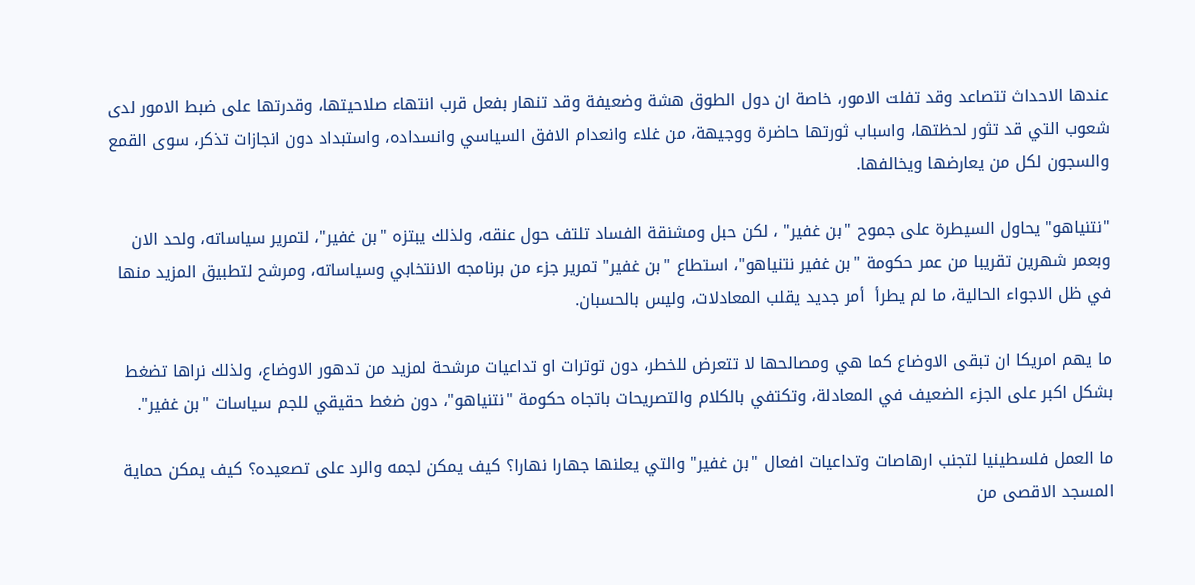عندها الاحداث تتصاعد وقد تفلت الامور، خاصة ان دول الطوق هشة وضعيفة وقد تنهار بفعل قرب انتهاء صلاحيتها، وقدرتها على ضبط الامور لدى شعوب التي قد تثور لحظتها، واسباب ثورتها حاضرة ووجيهة، من غلاء وانعدام الافق السياسي وانسداده، واستبداد دون انجازات تذكر، سوى القمع والسجون لكل من يعارضها ويخالفها.

"نتنياهو" يحاول السيطرة على جموح "بن غفير" ، لكن حبل ومشنقة الفساد تلتف حول عنقه، ولذلك يبتزه "بن غفير"، لتمرير سياساته، ولحد الان وبعمر شهرين تقريبا من عمر حكومة "بن غفير نتنياهو"، استطاع "بن غفير" تمرير جزء من برنامجه الانتخابي وسياساته، ومرشح لتطبيق المزيد منها في ظل الاجواء الحالية، ما لم يطرأ  أمر جديد يقلب المعادلات، وليس بالحسبان.

ما يهم امريكا ان تبقى الاوضاع كما هي ومصالحها لا تتعرض للخطر، دون توترات او تداعيات مرشحة لمزيد من تدهور الاوضاع، ولذلك نراها تضغط بشكل اكبر على الجزء الضعيف في المعادلة، وتكتفي بالكلام والتصريحات باتجاه حكومة "نتنياهو"، دون ضغط حقيقي للجم سياسات "بن غفير".

ما العمل فلسطينيا لتجنب ارهاصات وتداعيات افعال "بن غفير" والتي يعلنها جهارا نهارا؟ كيف يمكن لجمه والرد على تصعيده؟ كيف يمكن حماية المسجد الاقصى من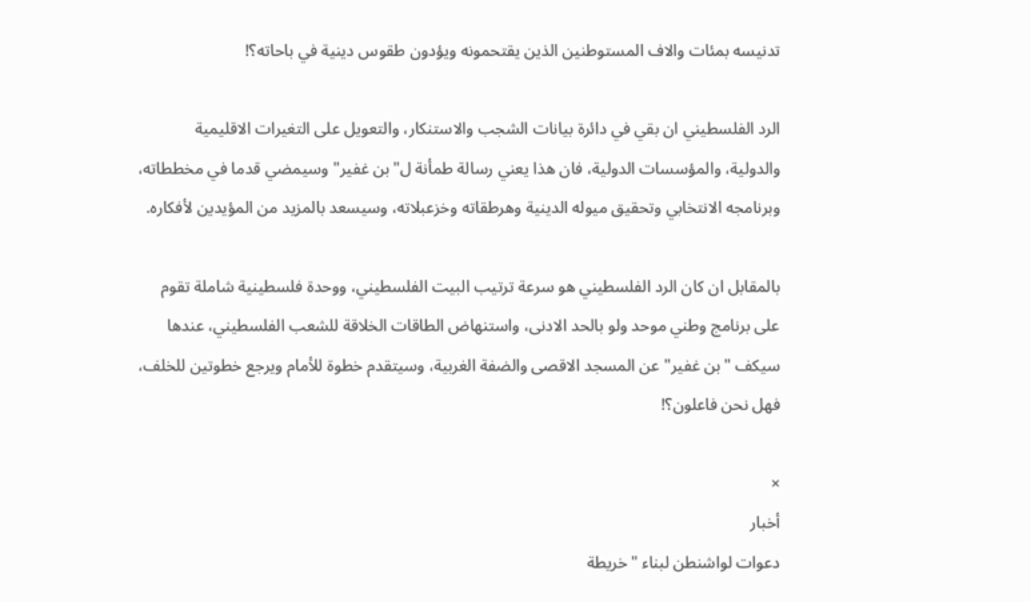تدنيسه بمئات والاف المستوطنين الذين يقتحمونه ويؤدون طقوس دينية في باحاته؟!

الرد الفلسطيني ان بقي في دائرة بيانات الشجب والاستنكار، والتعويل على التغيرات الاقليمية والدولية، والمؤسسات الدولية، فان هذا يعني رسالة طمأنة ل"بن غفير" وسيمضي قدما في مخططاته، وبرنامجه الانتخابي وتحقيق ميوله الدينية وهرطقاته وخزعبلاته، وسيسعد بالمزيد من المؤيدين لأفكاره.

بالمقابل ان كان الرد الفلسطيني هو سرعة ترتيب البيت الفلسطيني، ووحدة فلسطينية شاملة تقوم على برنامج وطني موحد ولو بالحد الادنى، واستنهاض الطاقات الخلاقة للشعب الفلسطيني، عندها سيكف "بن غفير" عن المسجد الاقصى والضفة الغربية، وسيتقدم خطوة للأمام ويرجع خطوتين للخلف، فهل نحن فاعلون؟!

×
أخبار
دعوات لواشنطن لبناء "خريطة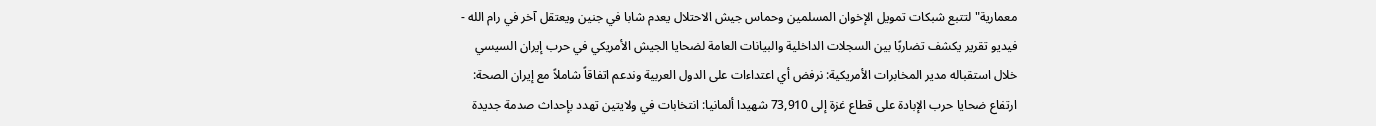معمارية" لتتبع شبكات تمويل الإخوان المسلمين وحماس جيش الاحتلال يعدم شابا في جنين ويعتقل آخر في رام الله - فيديو تقرير يكشف تضاربًا بين السجلات الداخلية والبيانات العامة لضحايا الجيش الأمريكي في حرب إيران السيسي خلال استقباله مدير المخابرات الأمريكية: نرفض أي اعتداءات على الدول العربية وندعم اتفاقاً شاملاً مع إيران الصحة: ارتفاع ضحايا حرب الإبادة على قطاع غزة إلى 73,910 شهيدا ألمانيا: انتخابات في ولايتين تهدد بإحداث صدمة جديدة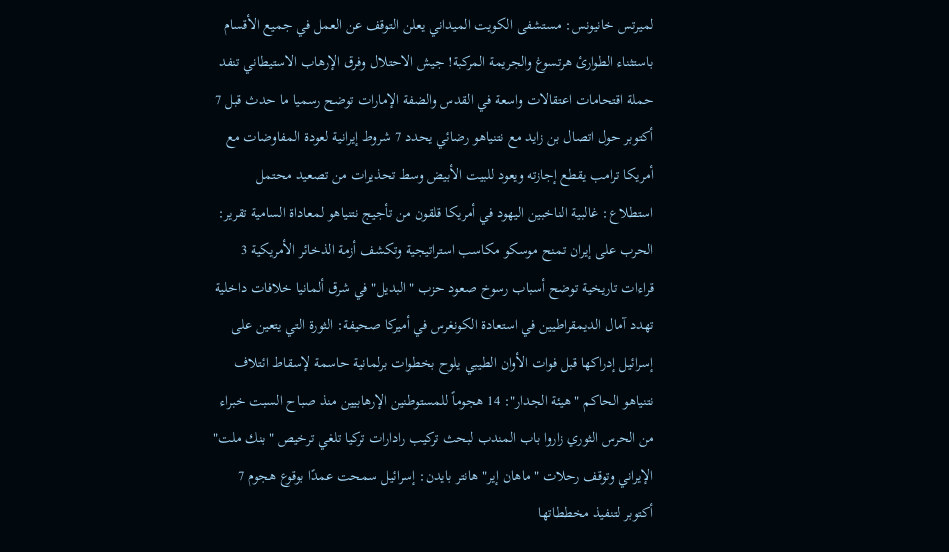لميرتس خانيونس: مستشفى الكويت الميداني يعلن التوقف عن العمل في جميع الأقسام باستثناء الطوارئ هرتسوغ والجريمة المركبة! جيش الاحتلال وفرق الإرهاب الاستيطاني تنفد حملة اقتحامات اعتقالات واسعة في القدس والضفة الإمارات توضح رسميا ما حدث قبل 7 أكتوبر حول اتصال بن زايد مع نتنياهو رضائي يحدد 7 شروط إيرانية لعودة المفاوضات مع أمريكا ترامب يقطع إجازته ويعود للبيت الأبيض وسط تحذيرات من تصعيد محتمل استطلاع: غالبية الناخبين اليهود في أمريكا قلقون من تأجيج نتنياهو لمعاداة السامية تقرير: الحرب على إيران تمنح موسكو مكاسب استراتيجية وتكشف أزمة الذخائر الأمريكية 3 قراءات تاريخية توضح أسباب رسوخ صعود حزب "البديل" في شرق ألمانيا خلافات داخلية تهدد آمال الديمقراطيين في استعادة الكونغرس في أميركا صحيفة: الثورة التي يتعين على إسرائيل إدراكها قبل فوات الأوان الطيبي يلوح بخطوات برلمانية حاسمة لإسقاط ائتلاف نتنياهو الحاكم "هيئة الجدار": 14 هجوماً للمستوطنين الإرهابيين منذ صباح السبت خبراء من الحرس الثوري زاروا باب المندب لبحث تركيب رادارات تركيا تلغي ترخيص "بنك ملت" الإيراني وتوقف رحلات "ماهان إير" هانتر بايدن: إسرائيل سمحت عمدًا بوقوع هجوم 7 أكتوبر لتنفيذ مخططاتها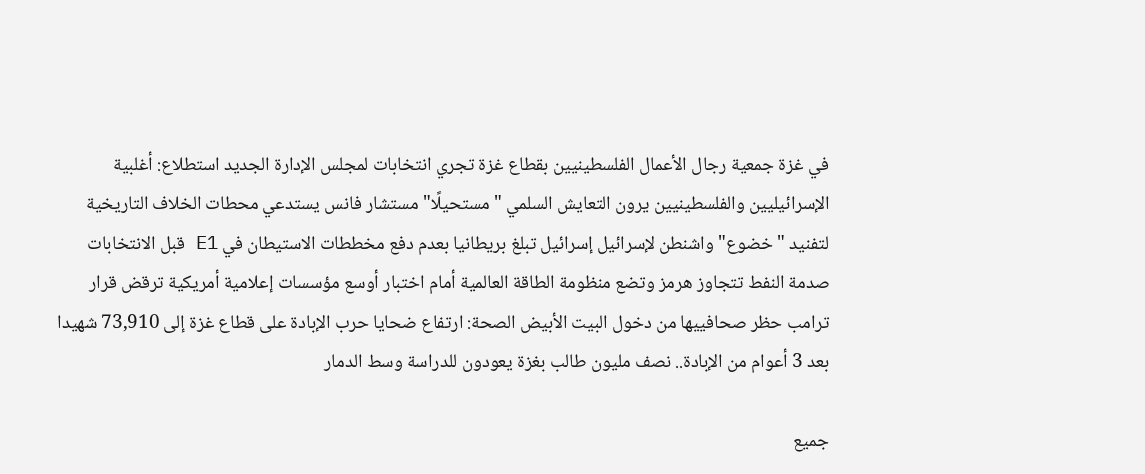في غزة جمعية رجال الأعمال الفلسطينيين بقطاع غزة تجري انتخابات لمجلس الإدارة الجديد استطلاع: أغلبية الإسرائيليين والفلسطينيين يرون التعايش السلمي "مستحيلًا" مستشار فانس يستدعي محطات الخلاف التاريخية لتفنيد "خضوع" واشنطن لإسرائيل إسرائيل تبلغ بريطانيا بعدم دفع مخططات الاستيطان في E1 قبل الانتخابات صدمة النفط تتجاوز هرمز وتضع منظومة الطاقة العالمية أمام اختبار أوسع مؤسسات إعلامية أمريكية ترقض قرار ترامب حظر صحافييها من دخول البيت الأبيض الصحة: ارتفاع ضحايا حرب الإبادة على قطاع غزة إلى 73,910 شهيدا بعد 3 أعوام من الإبادة.. نصف مليون طالب بغزة يعودون للدراسة وسط الدمار

جميع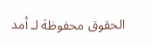الحقوق محفوظة لـ أمد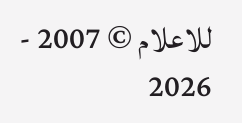للاعلام © 2007 - 2026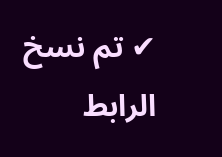✔ تم نسخ الرابط